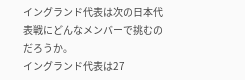イングランド代表は次の日本代表戦にどんなメンバーで挑むのだろうか。
イングランド代表は27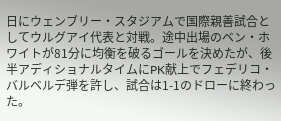日にウェンブリー・スタジアムで国際親善試合としてウルグアイ代表と対戦。途中出場のベン・ホワイトが81分に均衡を破るゴールを決めたが、後半アディショナルタイムにPK献上でフェデリコ・バルベルデ弾を許し、試合は1-1のドローに終わった。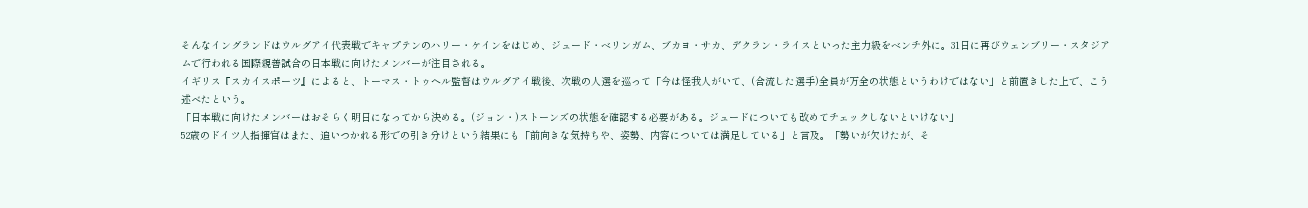そんなイングランドはウルグアイ代表戦でキャプテンのハリー・ケインをはじめ、ジュード・ベリンガム、ブカヨ・サカ、デクラン・ライスといった主力級をベンチ外に。31日に再びウェンブリー・スタジアムで行われる国際親善試合の日本戦に向けたメンバーが注目される。
イギリス『スカイスポーツ』によると、トーマス・トゥヘル監督はウルグアイ戦後、次戦の人選を巡って「今は怪我人がいて、(合流した選手)全員が万全の状態というわけではない」と前置きした上で、こう述べたという。
「日本戦に向けたメンバーはおそらく明日になってから決める。(ジョン・)ストーンズの状態を確認する必要がある。ジュードについても改めてチェックしないといけない」
52歳のドイツ人指揮官はまた、追いつかれる形での引き分けという結果にも「前向きな気持ちや、姿勢、内容については満足している」と言及。「勢いが欠けたが、そ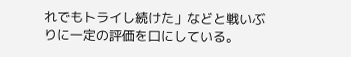れでもトライし続けた」などと戦いぶりに一定の評価を口にしている。